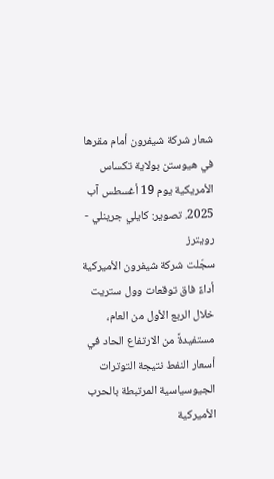شعار شركة شيفرون أمام مقرها في هيوستن بولاية تكساس الأمريكية يوم 19 أغسطس آب 2025. تصوير: كايلي جرينلي - رويترز
سجّلت شركة شيفرون الأميركية أداءً فاق توقعات وول ستريت خلال الربع الأول من العام، مستفيدةً من الارتفاع الحاد في أسعار النفط نتيجة التوترات الجيوسياسية المرتبطة بالحرب الأميركية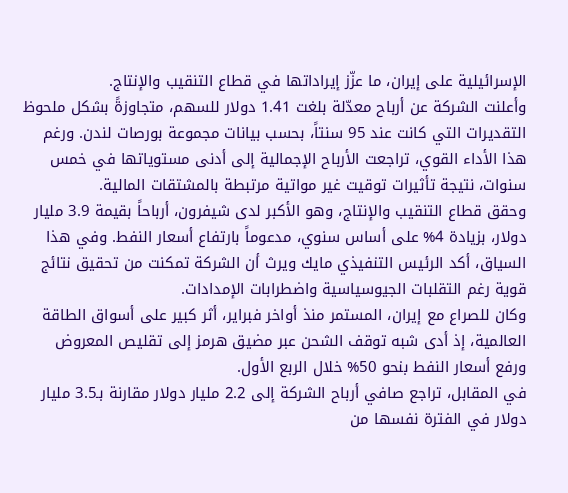الإسرائيلية على إيران، ما عزّز إيراداتها في قطاع التنقيب والإنتاج.
وأعلنت الشركة عن أرباح معدّلة بلغت 1.41 دولار للسهم، متجاوزةً بشكل ملحوظ التقديرات التي كانت عند 95 سنتاً، بحسب بيانات مجموعة بورصات لندن. ورغم هذا الأداء القوي، تراجعت الأرباح الإجمالية إلى أدنى مستوياتها في خمس سنوات، نتيجة تأثيرات توقيت غير مواتية مرتبطة بالمشتقات المالية.
وحقق قطاع التنقيب والإنتاج، وهو الأكبر لدى شيفرون، أرباحاً بقيمة 3.9 مليار دولار، بزيادة 4% على أساس سنوي، مدعوماً بارتفاع أسعار النفط. وفي هذا السياق، أكد الرئيس التنفيذي مايك ويرث أن الشركة تمكنت من تحقيق نتائج قوية رغم التقلبات الجيوسياسية واضطرابات الإمدادات.
وكان للصراع مع إيران، المستمر منذ أواخر فبراير، أثر كبير على أسواق الطاقة العالمية، إذ أدى شبه توقف الشحن عبر مضيق هرمز إلى تقليص المعروض ورفع أسعار النفط بنحو 50% خلال الربع الأول.
في المقابل، تراجع صافي أرباح الشركة إلى 2.2 مليار دولار مقارنة بـ3.5 مليار دولار في الفترة نفسها من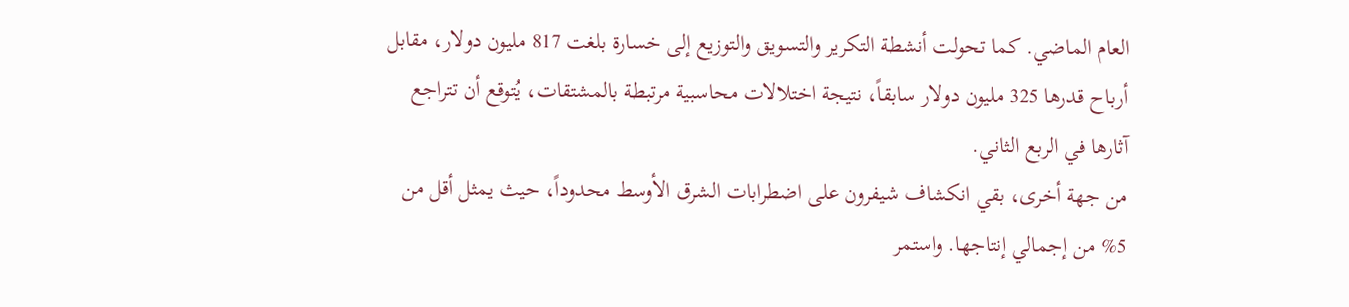العام الماضي. كما تحولت أنشطة التكرير والتسويق والتوزيع إلى خسارة بلغت 817 مليون دولار، مقابل أرباح قدرها 325 مليون دولار سابقاً، نتيجة اختلالات محاسبية مرتبطة بالمشتقات، يُتوقع أن تتراجع آثارها في الربع الثاني.
من جهة أخرى، بقي انكشاف شيفرون على اضطرابات الشرق الأوسط محدوداً، حيث يمثل أقل من 5% من إجمالي إنتاجها. واستمر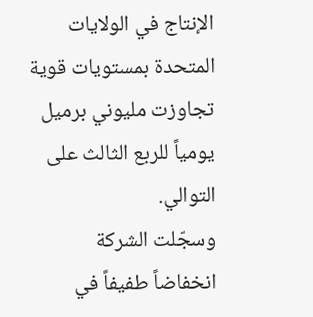الإنتاج في الولايات المتحدة بمستويات قوية تجاوزت مليوني برميل يومياً للربع الثالث على التوالي.
وسجّلت الشركة انخفاضاً طفيفاً في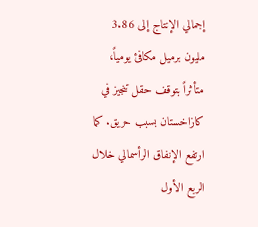إجمالي الإنتاج إلى 3.86 مليون برميل مكافئ يومياً، متأثراً بتوقف حقل تنجيز في كازاخستان بسبب حريق. كما ارتفع الإنفاق الرأسمالي خلال الربع الأول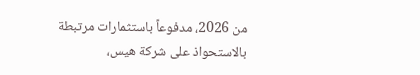من 2026، مدفوعاً باستثمارات مرتبطة بالاستحواذ على شركة هيس،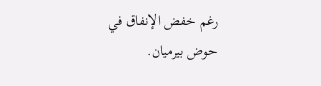رغم خفض الإنفاق في حوض بيرميان.